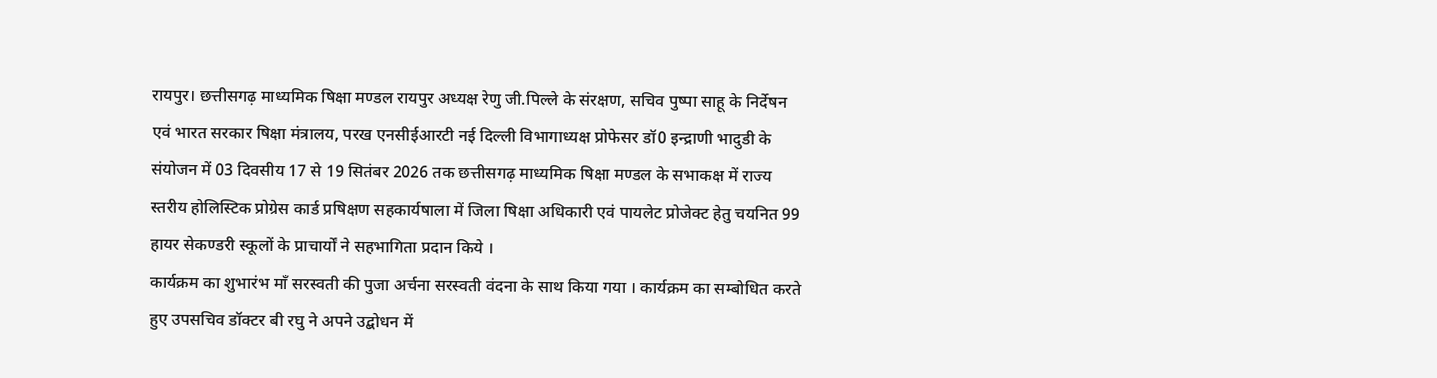रायपुर। छत्तीसगढ़ माध्यमिक षिक्षा मण्डल रायपुर अध्यक्ष रेणु जी.पिल्ले के संरक्षण, सचिव पुष्पा साहू के निर्देषन एवं भारत सरकार षिक्षा मंत्रालय, परख एनसीईआरटी नई दिल्ली विभागाध्यक्ष प्रोफेसर डॉ0 इन्द्राणी भादुडी के संयोजन में 03 दिवसीय 17 से 19 सितंबर 2026 तक छत्तीसगढ़ माध्यमिक षिक्षा मण्डल के सभाकक्ष में राज्य स्तरीय होलिस्टिक प्रोग्रेस कार्ड प्रषिक्षण सहकार्यषाला में जिला षिक्षा अधिकारी एवं पायलेट प्रोजेक्ट हेतु चयनित 99 हायर सेकण्डरी स्कूलों के प्राचार्यों ने सहभागिता प्रदान किये ।
कार्यक्रम का शुभारंभ मॉं सरस्वती की पुजा अर्चना सरस्वती वंदना के साथ किया गया । कार्यक्रम का सम्बोधित करते हुए उपसचिव डॉक्टर बी रघु ने अपने उद्बोधन में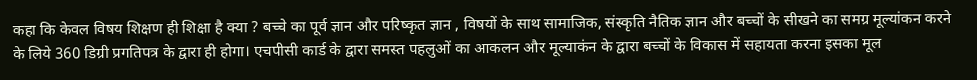कहा कि केवल विषय शिक्षण ही शिक्षा है क्या ? बच्चे का पूर्व ज्ञान और परिष्कृत ज्ञान , विषयों के साथ सामाजिक, संस्कृति नैतिक ज्ञान और बच्चों के सीखने का समग्र मूल्यांकन करने के लिये 360 डिग्री प्रगतिपत्र के द्वारा ही होगा। एचपीसी कार्ड के द्वारा समस्त पहलुओं का आकलन और मूल्याकंन के द्वारा बच्चों के विकास में सहायता करना इसका मूल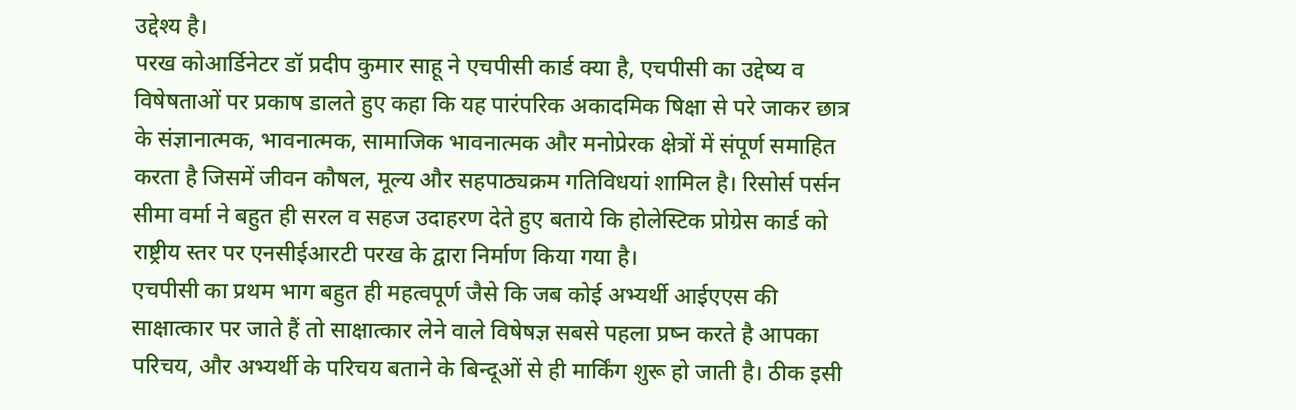उद्देश्य है।
परख कोआर्डिनेटर डॉ प्रदीप कुमार साहू ने एचपीसी कार्ड क्या है, एचपीसी का उद्देष्य व विषेषताओं पर प्रकाष डालते हुए कहा कि यह पारंपरिक अकादमिक षिक्षा से परे जाकर छात्र के संज्ञानात्मक, भावनात्मक, सामाजिक भावनात्मक और मनोप्रेरक क्षेत्रों में संपूर्ण समाहित करता है जिसमें जीवन कौषल, मूल्य और सहपाठ्यक्रम गतिविधयां शामिल है। रिसोर्स पर्सन सीमा वर्मा ने बहुत ही सरल व सहज उदाहरण देते हुए बताये कि होलेस्टिक प्रोग्रेस कार्ड को राष्ट्रीय स्तर पर एनसीईआरटी परख के द्वारा निर्माण किया गया है।
एचपीसी का प्रथम भाग बहुत ही महत्वपूर्ण जैसे कि जब कोई अभ्यर्थी आईएएस की साक्षात्कार पर जाते हैं तो साक्षात्कार लेने वाले विषेषज्ञ सबसे पहला प्रष्न करते है आपका परिचय, और अभ्यर्थी के परिचय बताने के बिन्दूओं से ही मार्किंग शुरू हो जाती है। ठीक इसी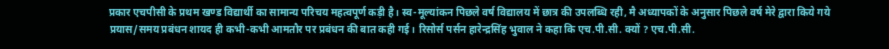प्रकार एचपीसी के प्रथम खण्ड विद्यार्थी का सामान्य परिचय महत्वपूर्ण कड़ी है। स्व-मूल्यांकन पिछले वर्ष विद्यालय में छात्र की उपलब्धि रही, मै अध्यापकों के अनुसार पिछले वर्ष मेरे द्वारा किये गये प्रयास/समय प्रबंधन शायद ही कभी-कभी आमतौर पर प्रबंधन की बात कही गई। रिसोर्स पर्सन हारेन्द्रसिंह भुवाल ने कहा कि एच.पी.सी. क्यों ? एच.पी.सी.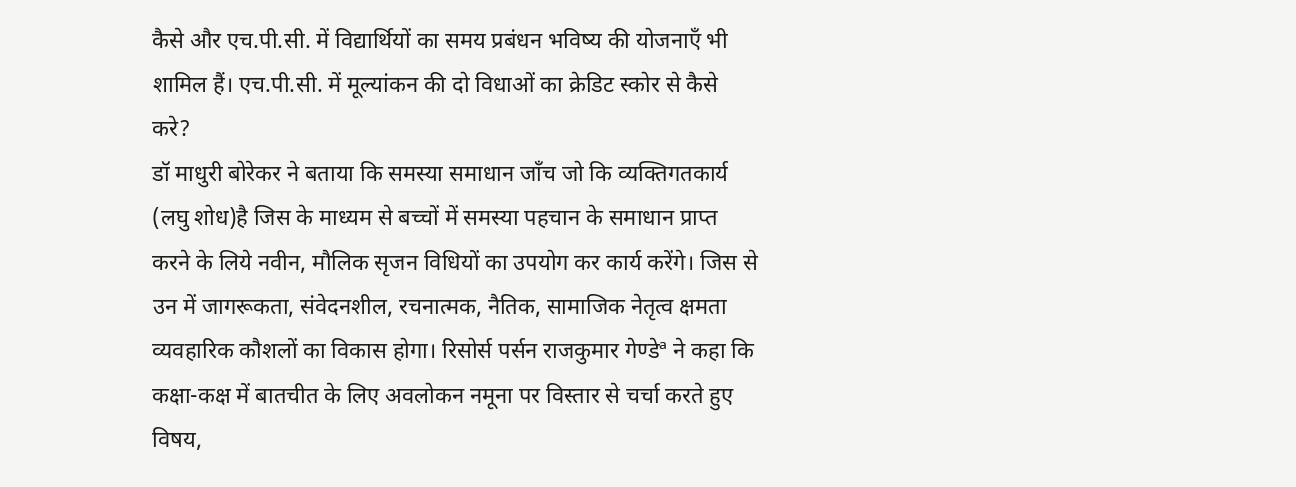कैसे और एच.पी.सी. में विद्यार्थियों का समय प्रबंधन भविष्य की योजनाएँ भी शामिल हैं। एच.पी.सी. में मूल्यांकन की दो विधाओं का क्रेडिट स्कोर से कैसे करे?
डॉ माधुरी बोरेकर ने बताया कि समस्या समाधान जाँच जो कि व्यक्तिगतकार्य (लघु शोध)है जिस के माध्यम से बच्चों में समस्या पहचान के समाधान प्राप्त करने के लिये नवीन, मौलिक सृजन विधियों का उपयोग कर कार्य करेंगे। जिस से उन में जागरूकता, संवेदनशील, रचनात्मक, नैतिक, सामाजिक नेतृत्व क्षमता व्यवहारिक कौशलों का विकास होगा। रिसोर्स पर्सन राजकुमार गेण्डेª ने कहा कि कक्षा-कक्ष में बातचीत के लिए अवलोकन नमूना पर विस्तार से चर्चा करते हुए विषय,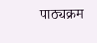पाठ्यक्रम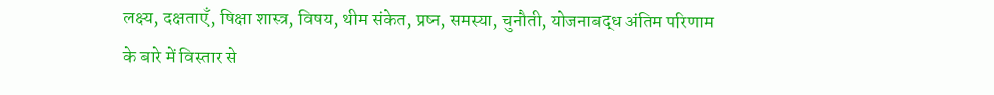लक्ष्य, दक्षताएँ, षिक्षा शास्त्र, विषय, थीम संकेत, प्रष्न, समस्या, चुनौती, योजनाबद्ध अंतिम परिणाम के बारे में विस्तार से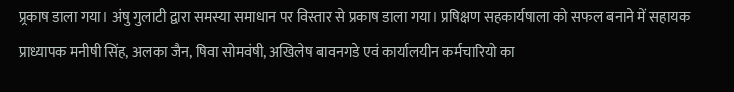प्र्रकाष डाला गया। अंषु गुलाटी द्वारा समस्या समाधान पर विस्तार से प्रकाष डाला गया। प्रषिक्षण सहकार्यषाला को सफल बनाने में सहायक प्राध्यापक मनीषी सिंह, अलका जैन, षिवा सोमवंषी, अखिलेष बावनगडे एवं कार्यालयीन कर्मचारियो का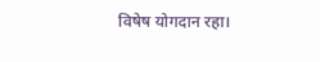विषेष योगदान रहा।